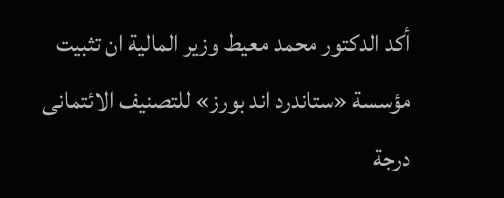أكد الدكتور محمد معيط وزير المالية ان تثبيت مؤسسة «ستاندرد اند بورز» للتصنيف الائتمانى درجة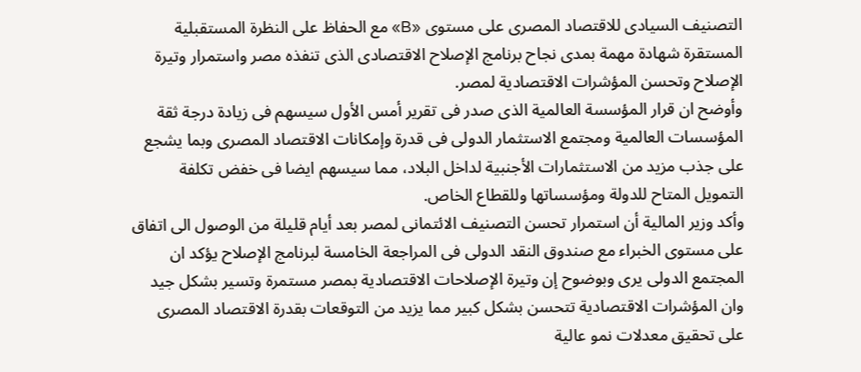التصنيف السيادى للاقتصاد المصرى على مستوى «B» مع الحفاظ على النظرة المستقبلية المستقرة شهادة مهمة بمدى نجاح برنامج الإصلاح الاقتصادى الذى تنفذه مصر واستمرار وتيرة الإصلاح وتحسن المؤشرات الاقتصادية لمصر.
وأوضح ان قرار المؤسسة العالمية الذى صدر فى تقرير أمس الأول سيسهم فى زيادة درجة ثقة المؤسسات العالمية ومجتمع الاستثمار الدولى فى قدرة وإمكانات الاقتصاد المصرى وبما يشجع على جذب مزيد من الاستثمارات الأجنبية لداخل البلاد، مما سيسهم ايضا فى خفض تكلفة التمويل المتاح للدولة ومؤسساتها وللقطاع الخاص.
وأكد وزير المالية أن استمرار تحسن التصنيف الائتمانى لمصر بعد أيام قليلة من الوصول الى اتفاق على مستوى الخبراء مع صندوق النقد الدولى فى المراجعة الخامسة لبرنامج الإصلاح يؤكد ان المجتمع الدولى يرى وبوضوح إن وتيرة الإصلاحات الاقتصادية بمصر مستمرة وتسير بشكل جيد وان المؤشرات الاقتصادية تتحسن بشكل كبير مما يزيد من التوقعات بقدرة الاقتصاد المصرى على تحقيق معدلات نمو عالية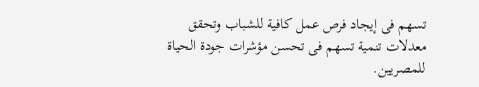تسهم فى إيجاد فرص عمل كافية للشباب وتحقق معدلات تنمية تسهم فى تحسن مؤشرات جودة الحياة للمصريين.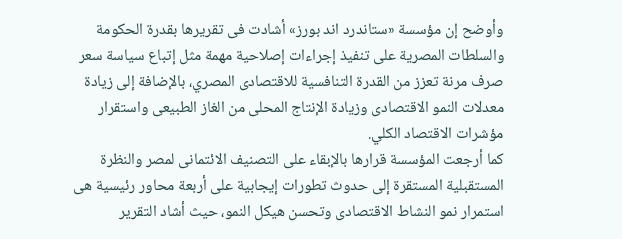وأوضح إن مؤسسة «ستاندرد اند بورز» أشادت فى تقريرها بقدرة الحكومة والسلطات المصرية على تنفيذ إجراءات إصلاحية مهمة مثل إتباع سياسة سعر صرف مرنة تعزز من القدرة التنافسية للاقتصادى المصري، بالإضافة إلى زيادة معدلات النمو الاقتصادى وزيادة الإنتاج المحلى من الغاز الطبيعى واستقرار مؤشرات الاقتصاد الكلي.
كما أرجعت المؤسسة قرارها بالإبقاء على التصنيف الائتمانى لمصر والنظرة المستقبلية المستقرة إلى حدوث تطورات إيجابية على أربعة محاور رئيسية هى استمرار نمو النشاط الاقتصادى وتحسن هيكل النمو، حيث أشاد التقرير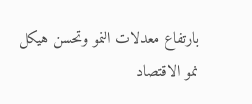بارتفاع معدلات النمو وتحسن هيكل نمو الاقتصاد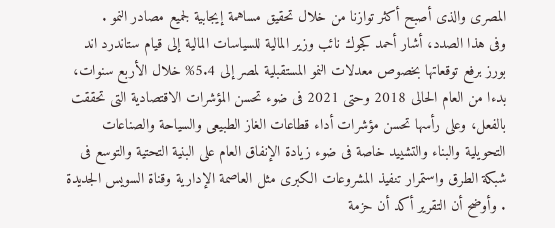المصرى والذى أصبح أكثر توازنا من خلال تحقيق مساهمة إيجابية لجميع مصادر النمو .
وفى هذا الصدد، أشار أحمد كجوك نائب وزير المالية للسياسات المالية إلى قيام ستاندرد اند بورز برفع توقعاتها بخصوص معدلات النمو المستقبلية لمصر إلى 5.4% خلال الأربع سنوات، بدءا من العام الحالى 2018 وحتى 2021 فى ضوء تحسن المؤشرات الاقتصادية التى تحققت بالفعل، وعلى رأسها تحسن مؤشرات أداء قطاعات الغاز الطبيعى والسياحة والصناعات التحويلية والبناء والتشييد خاصة فى ضوء زيادة الإنفاق العام على البنية التحتية والتوسع فى شبكة الطرق واستمرار تنفيذ المشروعات الكبرى مثل العاصمة الإدارية وقناة السويس الجديدة . وأوضح أن التقرير أكد أن حزمة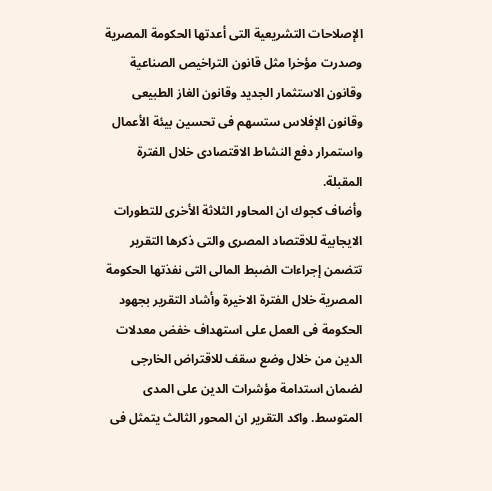الإصلاحات التشريعية التى أعدتها الحكومة المصرية وصدرت مؤخرا مثل قانون التراخيص الصناعية وقانون الاستثمار الجديد وقانون الغاز الطبيعى وقانون الإفلاس ستسهم فى تحسين بيئة الأعمال واستمرار دفع النشاط الاقتصادى خلال الفترة المقبلة.
وأضاف كجوك ان المحاور الثلاثة الأخرى للتطورات الايجابية للاقتصاد المصرى والتى ذكرها التقرير تتضمن إجراءات الضبط المالى التى نفذتها الحكومة المصرية خلال الفترة الاخيرة وأشاد التقرير بجهود الحكومة فى العمل على استهداف خفض معدلات الدين من خلال وضع سقف للاقتراض الخارجى لضمان استدامة مؤشرات الدين على المدى المتوسط. واكد التقرير ان المحور الثالث يتمثل فى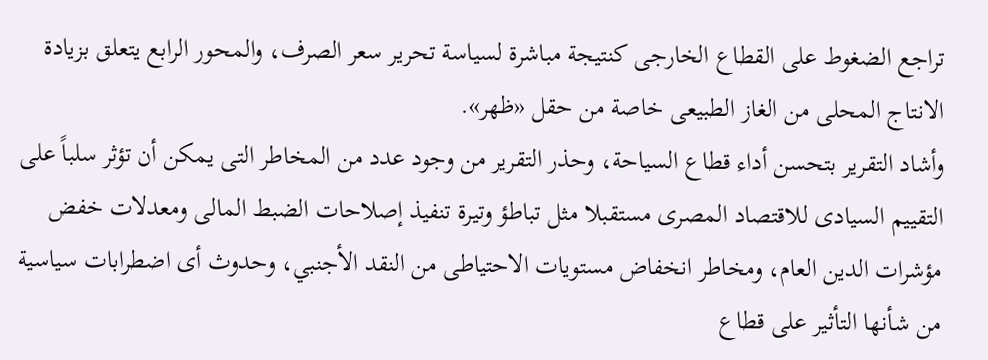تراجع الضغوط على القطاع الخارجى كنتيجة مباشرة لسياسة تحرير سعر الصرف، والمحور الرابع يتعلق بزيادة الانتاج المحلى من الغاز الطبيعى خاصة من حقل «ظهر».
وأشاد التقرير بتحسن أداء قطاع السياحة، وحذر التقرير من وجود عدد من المخاطر التى يمكن أن تؤثر سلباً على التقييم السيادى للاقتصاد المصرى مستقبلا مثل تباطؤ وتيرة تنفيذ إصلاحات الضبط المالى ومعدلات خفض مؤشرات الدين العام، ومخاطر انخفاض مستويات الاحتياطى من النقد الأجنبي، وحدوث أى اضطرابات سياسية من شأنها التأثير على قطاع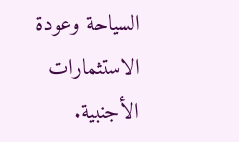السياحة وعودة الاستثمارات الأجنبية.